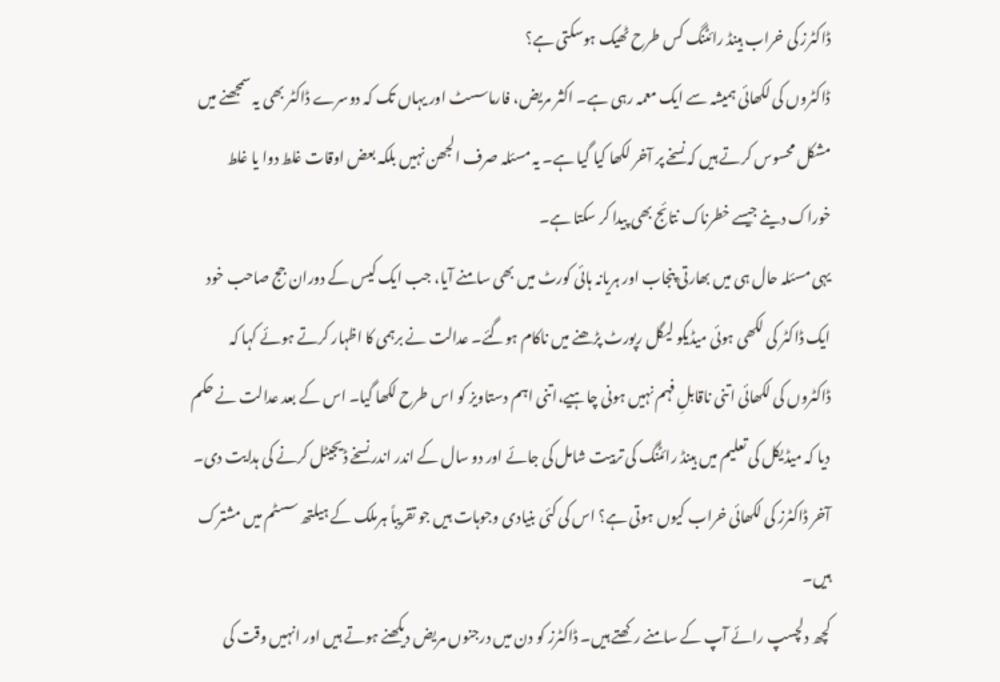ڈاکٹرز کی خراب ہینڈ رائٹنگ کس طرح ٹھیک ہوسکتی ہے؟
ڈاکٹروں کی لکھائی ہمیشہ سے ایک معمہ رہی ہے۔ اکثر مریض، فارماسسٹ اور یہاں تک کہ دوسرے ڈاکٹر بھی یہ سمجھنے میں مشکل محسوس کرتے ہیں کہ نسخے پر آخر لکھا کیا گیا ہے۔ یہ مسئلہ صرف الجھن نہیں بلکہ بعض اوقات غلط دوا یا غلط خوراک دینے جیسے خطرناک نتائج بھی پیدا کر سکتا ہے۔
یہی مسئلہ حال ہی میں بھارتی پنجاب اور ہریانہ ہائی کورٹ میں بھی سامنے آیا، جب ایک کیس کے دوران جج صاحب خود ایک ڈاکٹر کی لکھی ہوئی میڈیکو لیگل رپورٹ پڑھنے میں ناکام ہوگئے۔ عدالت نے برہمی کا اظہار کرتے ہوئے کہا کہ ڈاکٹروں کی لکھائی اتنی ناقابلِ فہم نہیں ہونی چاہیے،اتنی اہم دستاویز کو اس طرح لکھا گیا۔ اس کے بعد عدالت نے حکم دیا کہ میڈیکل کی تعلیم میں ہینڈ رائٹنگ کی تربیت شامل کی جائے اور دو سال کے اندر اندر نسخے ڈیجیٹل کرنے کی ہدایت دی۔
آخر ڈاکٹرز کی لکھائی خراب کیوں ہوتی ہے؟ اس کی کئی بنیادی وجوہات ہیں جو تقریباً ہرملک کے ہیلتھ سسٹم میں مشترک ہیں۔
کچھ دلچسپ رائے آپ کے سامنے رکھتے ہیں۔ ڈاکٹرز کو دن میں درجنوں مریض دیکھنے ہوتے ہیں اور انہیں وقت کی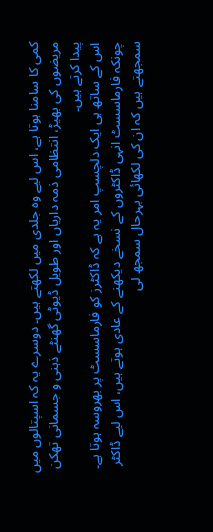کمی کا سامنا ہوتا ہے، اس لیے وہ جلدی میں لکھتے ہیں۔ دوسرے یہ کہ اسپتالوں میں مریضوں کی بھیڑ، انتظامی ذمہ داریاں اور طویل ڈیوٹی گھنٹے ذہنی و جسمانی تھکن پیدا کرتے ہیں۔
اس کے ساتھ ہی ایک دلچسپ امر یہ ہے کہ ڈاکٹرز کو فارماسسٹ پر بھروسہ ہوتا ہے۔ چونکہ فارماسسٹ انہی ڈاکٹروں کے نسخے دیکھنے کے عادی ہوتے ہیں، اس لیے ڈاکٹر سمجھتے ہیں کہ ان کی لکھائی بہرحال سمجھ لی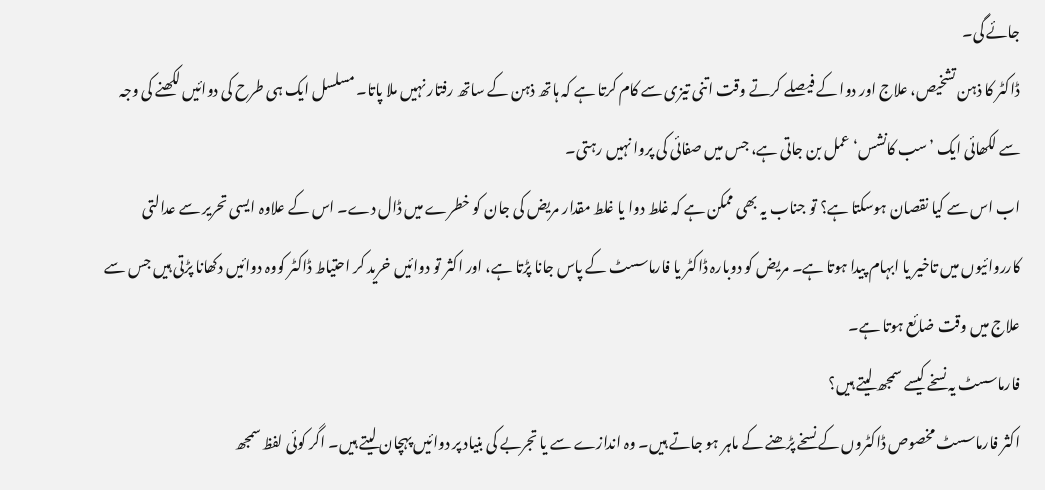جائے گی۔
ڈاکٹر کا ذہن تشخیص، علاج اور دوا کے فیصلے کرتے وقت اتنی تیزی سے کام کرتا ہے کہ ہاتھ ذہن کے ساتھ رفتار نہیں ملا پاتا۔ مسلسل ایک ہی طرح کی دوائیں لکھنے کی وجہ سے لکھائی ایک ’سب کانشس‘ عمل بن جاتی ہے، جس میں صفائی کی پروا نہیں رہتی۔
اب اس سے کیا نقصان ہوسکتا ہے؟ تو جناب یہ بھی ممکن ہے کہ غلط دوا یا غلط مقدار مریض کی جان کو خطرے میں ڈال دے۔ اس کے علاوہ ایسی تحریر سے عدالتی کارروائیوں میں تاخیر یا ابہام پیدا ہوتا ہے۔ مریض کو دوبارہ ڈاکٹر یا فارماسسٹ کے پاس جانا پڑتا ہے، اور اکثر تو دوائیں خرید کر احتیاط ڈاکٹر کووہ دوائیں دکھانا پڑتی ہیں جس سے علاج میں وقت ضائع ہوتا ہے۔
فارماسسٹ یہ نسخے کیسے سمجھ لیتے ہیں؟
اکثر فارماسسٹ مخصوص ڈاکٹروں کے نسخے پڑھنے کے ماہر ہو جاتے ہیں۔ وہ اندازے سے یا تجربے کی بنیاد پر دوائیں پہچان لیتے ہیں۔ اگر کوئی لفظ سمجھ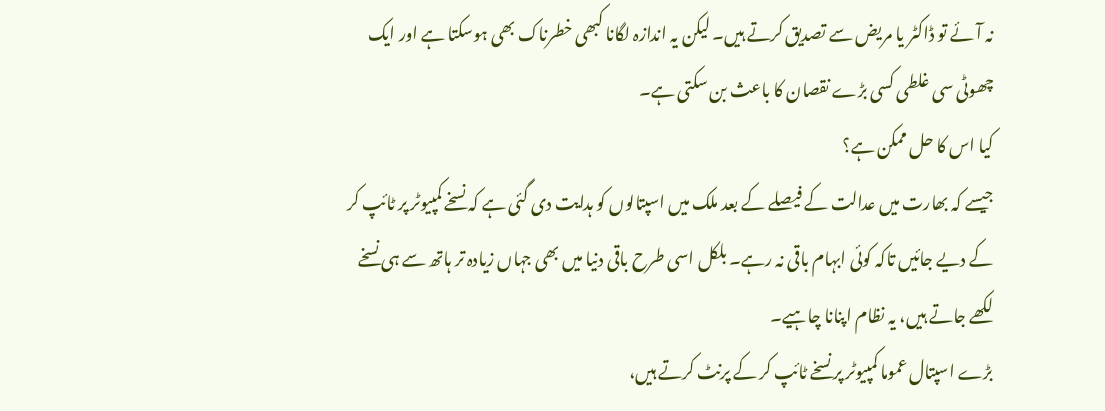نہ آئے تو ڈاکٹر یا مریض سے تصدیق کرتے ہیں۔ لیکن یہ اندازہ لگانا کبھی خطرناک بھی ہوسکتا ہے اور ایک چھوٹی سی غلطی کسی بڑے نقصان کا باعث بن سکتی ہے۔
کیا اس کا حل ممکن ہے؟
جیسے کہ بھارت میں عدالت کے فیصلے کے بعد ملک میں اسپتالوں کو ہدایت دی گئی ہے کہ نسخے کمپیوٹر پر ٹائپ کر کے دیے جائیں تاکہ کوئی ابہام باقی نہ رہے۔ بلکل اسی طرح باقی دنیا میں بھی جہاں زیادہ تر ہاتھ سے ہی نسخے لکھے جاتے ہیں، یہ نظام اپنانا چاہیے۔
بڑے اسپتال عموما کمپیوٹر پر نسخے ٹائپ کر کے پرنٹ کرتے ہیں،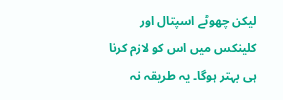لیکن چھوٹے اسپتال اور کلینکس میں اس کو لازم کرنا ہی بہتر ہوگا۔ یہ طریقہ نہ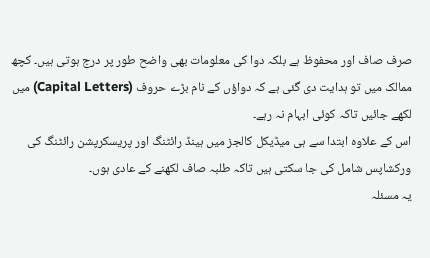صرف صاف اور محفوظ ہے بلکہ دوا کی معلومات بھی واضح طور پر درج ہوتی ہیں۔ کچھ ممالک میں تو ہدایت دی گئی ہے کہ دواؤں کے نام بڑے حروف (Capital Letters) میں لکھے جائیں تاکہ کوئی ابہام نہ رہے۔
اس کے علاوہ ابتدا سے ہی میڈیکل کالجز میں ہینڈ رائٹنگ اور پریسکرپشن رائٹنگ کی ورکشاپس شامل کی جا سکتی ہیں تاکہ طلبہ صاف لکھنے کے عادی ہوں۔
یہ مسئلہ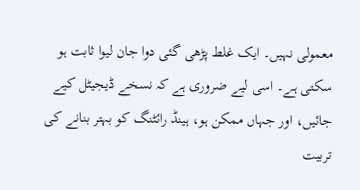معمولی نہیں۔ ایک غلط پڑھی گئی دوا جان لیوا ثابت ہو سکتی ہے۔ اسی لیے ضروری ہے کہ نسخے ڈیجیٹل کیے جائیں، اور جہاں ممکن ہو، ہینڈ رائٹنگ کو بہتر بنانے کی تربیت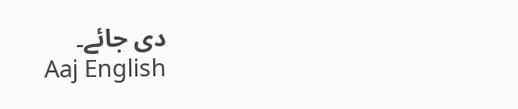دی جائے۔
Aaj English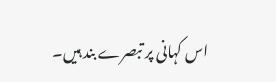اس کہانی پر تبصرے بند ہیں۔